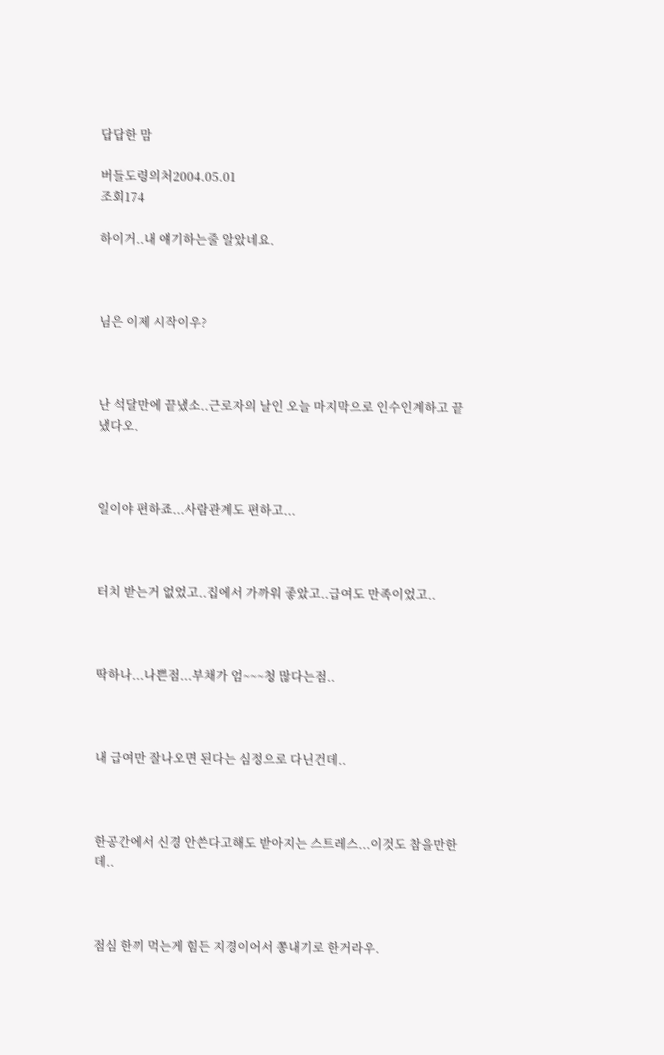답답한 맘

버들도령의처2004.05.01
조회174

하이거..내 얘기하는줄 알았네요.



님은 이제 시작이우?



난 석달만에 끝냈소..근로자의 날인 오늘 마지막으로 인수인계하고 끝냈다오.



일이야 편하죠...사람관계도 편하고...



터치 받는거 없었고..집에서 가까워 좋았고..급여도 만족이었고..



딱하나...나쁜점...부채가 엄~~~청 많다는점..



내 급여만 잘나오면 된다는 심정으로 다닌건데..



한공간에서 신경 안쓴다고해도 받아지는 스트레스...이것도 참을만한데..



점심 한끼 먹는게 힘든 지경이어서 쫑내기로 한거라우.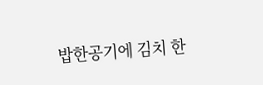밥한공기에 김치 한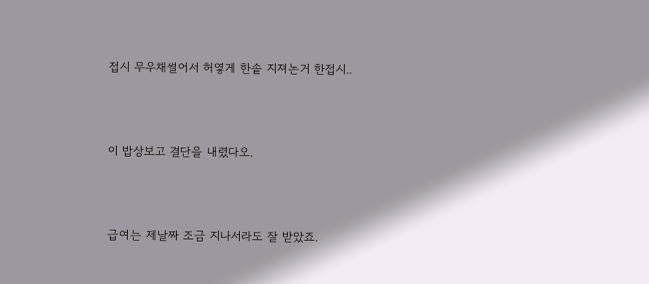접시 무우채썰어서 허옇게 한솥 지져논거 한접시..



이 밥상보고 결단을 내렸다오.



급여는 제날짜 조금 지나서라도 잘 받았죠.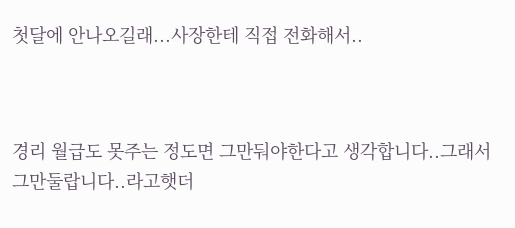첫달에 안나오길래...사장한테 직접 전화해서..



경리 월급도 못주는 정도면 그만둬야한다고 생각합니다..그래서 그만둘랍니다..라고햇더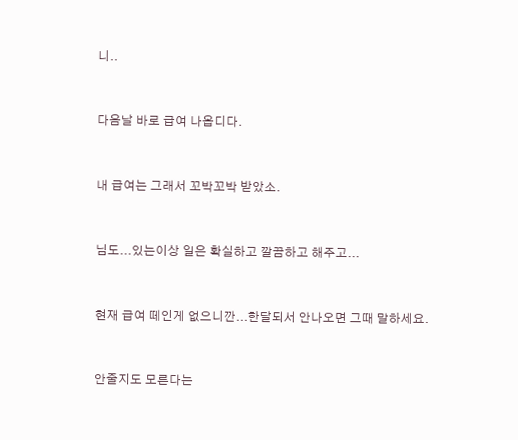니..



다음날 바로 급여 나옵디다.



내 급여는 그래서 꼬박꼬박 받았소.



님도...있는이상 일은 확실하고 깔끔하고 해주고...



현재 급여 떼인게 없으니깐...한달되서 안나오면 그때 말하세요.



안줄지도 모른다는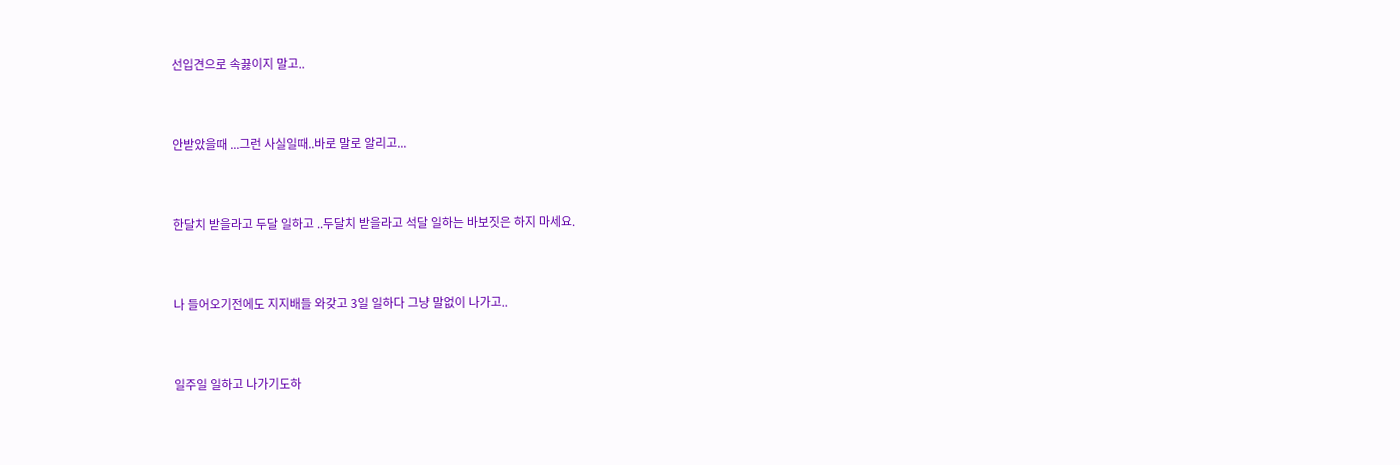선입견으로 속끓이지 말고..



안받았을때 ...그런 사실일때..바로 말로 알리고...



한달치 받을라고 두달 일하고 ..두달치 받을라고 석달 일하는 바보짓은 하지 마세요.



나 들어오기전에도 지지배들 와갖고 3일 일하다 그냥 말없이 나가고..



일주일 일하고 나가기도하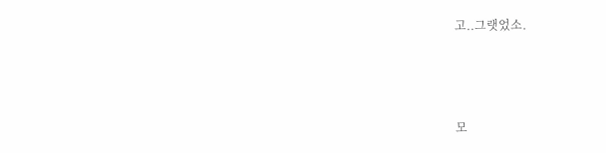고..그랫었소.



모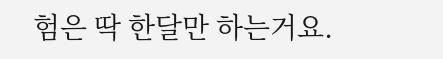험은 딱 한달만 하는거요.